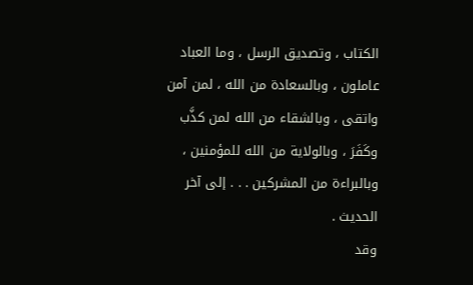الكتاب ، وتصديق الرسل ، وما العباد عاملون ، وبالسعادة من الله ، لمن آمن واتقى ، وبالشقاء من الله لمن كذَّب وكَفَرَ ، وبالولاية من الله للمؤمنين ، وبالبراءة من المشركين . . . إلى آخر الحديث .
وقد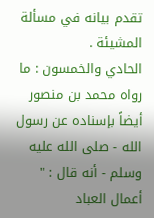تقدم بيانه في مسألة المشيئة .
الحادي والخمسون : ما رواه محمد بن منصور أيضاً بإسناده عن رسول الله - صلى الله عليه وسلم - أنه قال : " أعمال العباد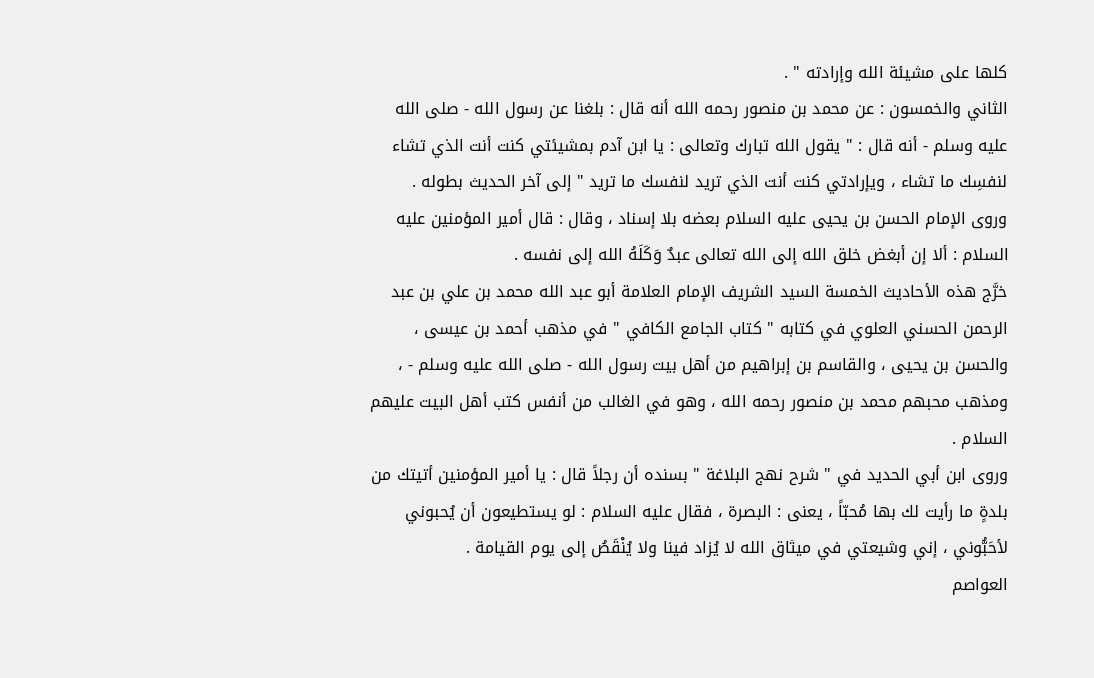كلها على مشيئة الله وإرادته " .
الثاني والخمسون : عن محمد بن منصور رحمه الله أنه قال : بلغنا عن رسول الله - صلى الله عليه وسلم - أنه قال : " يقول الله تبارك وتعالى : يا ابن آدم بمشيئتي كنت أنت الذي تشاء لنفسِك ما تشاء ، ويإرادتي كنت أنت الذي تريد لنفسك ما تريد " إلى آخر الحديث بطوله .
وروى الإمام الحسن بن يحيى عليه السلام بعضه بلا إسناد ، وقال : قال أمير المؤمنين عليه السلام : ألا إن أبغض خلق الله إلى الله تعالى عبدٌ وَكَلَهُ الله إلى نفسه .
خرَّج هذه الأحاديث الخمسة السيد الشريف الإمام العلامة أبو عبد الله محمد بن علي بن عبد الرحمن الحسني العلوي في كتابه " كتاب الجامع الكافي " في مذهب أحمد بن عيسى ، والحسن بن يحيى ، والقاسم بن إبراهيم من أهل بيت رسول الله - صلى الله عليه وسلم - ، ومذهب محبهم محمد بن منصور رحمه الله ، وهو في الغالب من أنفس كتب أهل البيت عليهم السلام .
وروى ابن أبي الحديد في " شرح نهج البلاغة " بسنده أن رجلاً قال : يا أمير المؤمنين أتيتك من بلدةٍ ما رأيت لك بها مُحبّاً ، يعنى : البصرة ، فقال عليه السلام : لو يستطيعون أن يُحبوني لأحَبُّوني ، إني وشيعتي في ميثاق الله لا يُزاد فينا ولا يُنْقَصُ إلى يوم القيامة .
العواصم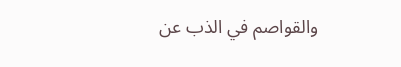والقواصم في الذب عن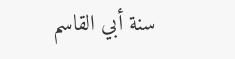سنة أبي القاسم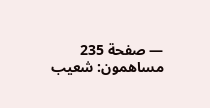— صفحة 235
مساهمون: شعيب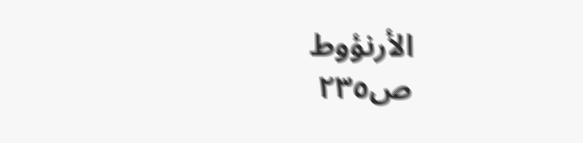الأرنؤوط
ص٢٣٥